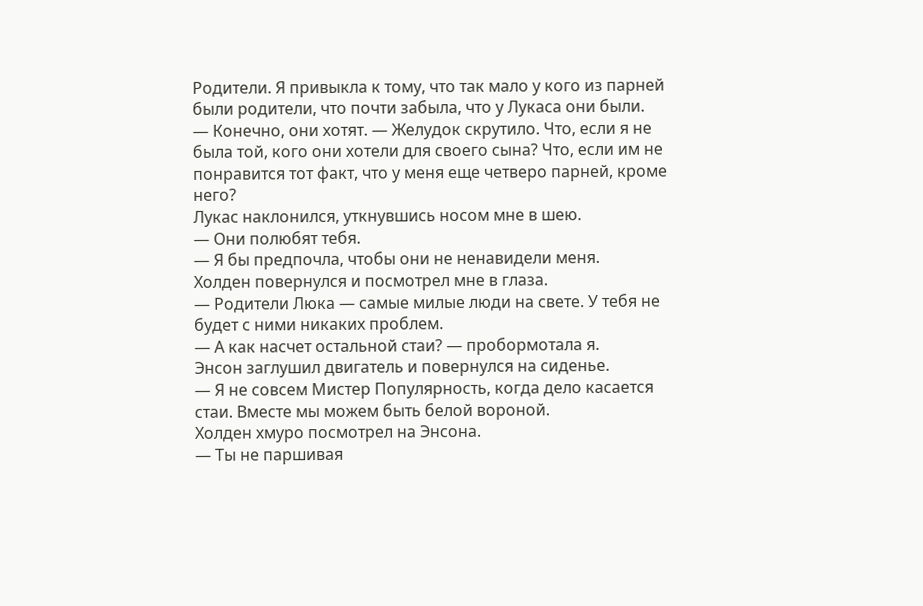Родители. Я привыкла к тому, что так мало у кого из парней были родители, что почти забыла, что у Лукаса они были.
— Конечно, они хотят. — Желудок скрутило. Что, если я не была той, кого они хотели для своего сына? Что, если им не понравится тот факт, что у меня еще четверо парней, кроме него?
Лукас наклонился, уткнувшись носом мне в шею.
— Они полюбят тебя.
— Я бы предпочла, чтобы они не ненавидели меня.
Холден повернулся и посмотрел мне в глаза.
— Родители Люка — самые милые люди на свете. У тебя не будет с ними никаких проблем.
— А как насчет остальной стаи? — пробормотала я.
Энсон заглушил двигатель и повернулся на сиденье.
— Я не совсем Мистер Популярность, когда дело касается стаи. Вместе мы можем быть белой вороной.
Холден хмуро посмотрел на Энсона.
— Ты не паршивая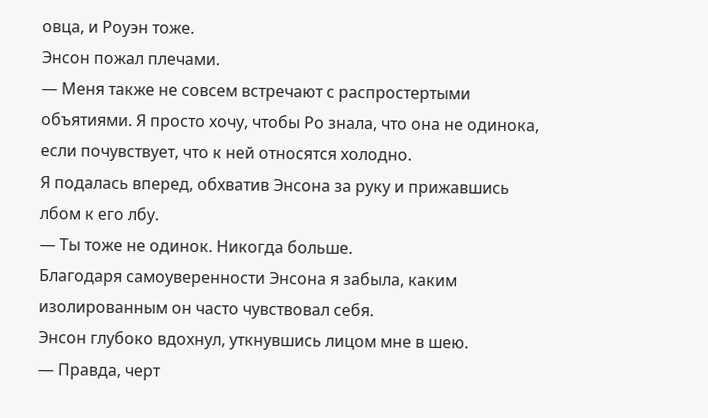овца, и Роуэн тоже.
Энсон пожал плечами.
— Меня также не совсем встречают с распростертыми объятиями. Я просто хочу, чтобы Ро знала, что она не одинока, если почувствует, что к ней относятся холодно.
Я подалась вперед, обхватив Энсона за руку и прижавшись лбом к его лбу.
— Ты тоже не одинок. Никогда больше.
Благодаря самоуверенности Энсона я забыла, каким изолированным он часто чувствовал себя.
Энсон глубоко вдохнул, уткнувшись лицом мне в шею.
— Правда, черт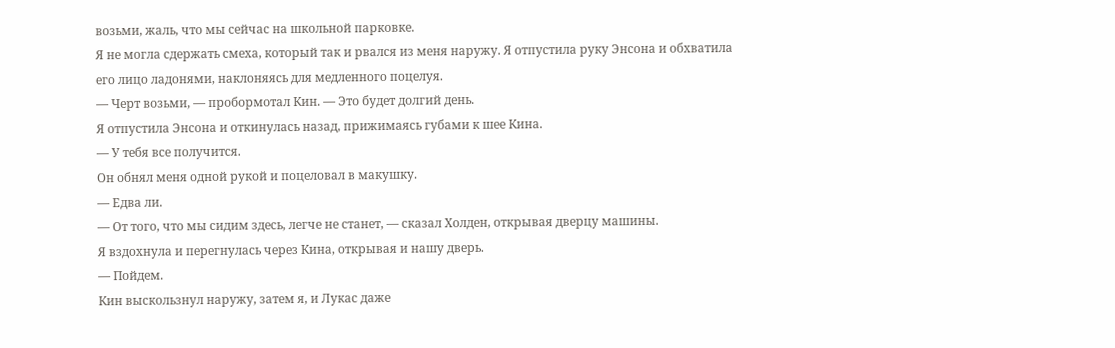возьми, жаль, что мы сейчас на школьной парковке.
Я не могла сдержать смеха, который так и рвался из меня наружу. Я отпустила руку Энсона и обхватила его лицо ладонями, наклоняясь для медленного поцелуя.
— Черт возьми, — пробормотал Кин. — Это будет долгий день.
Я отпустила Энсона и откинулась назад, прижимаясь губами к шее Кина.
— У тебя все получится.
Он обнял меня одной рукой и поцеловал в макушку.
— Едва ли.
— От того, что мы сидим здесь, легче не станет, — сказал Холден, открывая дверцу машины.
Я вздохнула и перегнулась через Кина, открывая и нашу дверь.
— Пойдем.
Кин выскользнул наружу, затем я, и Лукас даже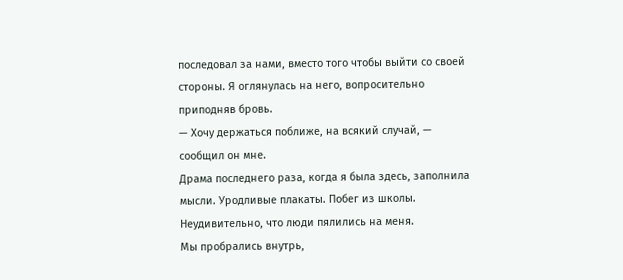последовал за нами, вместо того чтобы выйти со своей стороны. Я оглянулась на него, вопросительно приподняв бровь.
— Хочу держаться поближе, на всякий случай, — сообщил он мне.
Драма последнего раза, когда я была здесь, заполнила мысли. Уродливые плакаты. Побег из школы. Неудивительно, что люди пялились на меня.
Мы пробрались внутрь,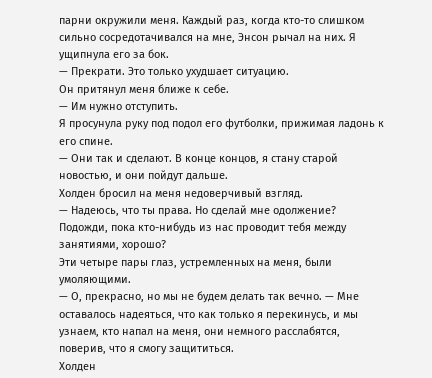парни окружили меня. Каждый раз, когда кто-то слишком сильно сосредотачивался на мне, Энсон рычал на них. Я ущипнула его за бок.
— Прекрати. Это только ухудшает ситуацию.
Он притянул меня ближе к себе.
— Им нужно отступить.
Я просунула руку под подол его футболки, прижимая ладонь к его спине.
— Они так и сделают. В конце концов, я стану старой новостью, и они пойдут дальше.
Холден бросил на меня недоверчивый взгляд.
— Надеюсь, что ты права. Но сделай мне одолжение? Подожди, пока кто-нибудь из нас проводит тебя между занятиями, хорошо?
Эти четыре пары глаз, устремленных на меня, были умоляющими.
— О, прекрасно, но мы не будем делать так вечно. — Мне оставалось надеяться, что как только я перекинусь, и мы узнаем, кто напал на меня, они немного расслабятся, поверив, что я смогу защититься.
Холден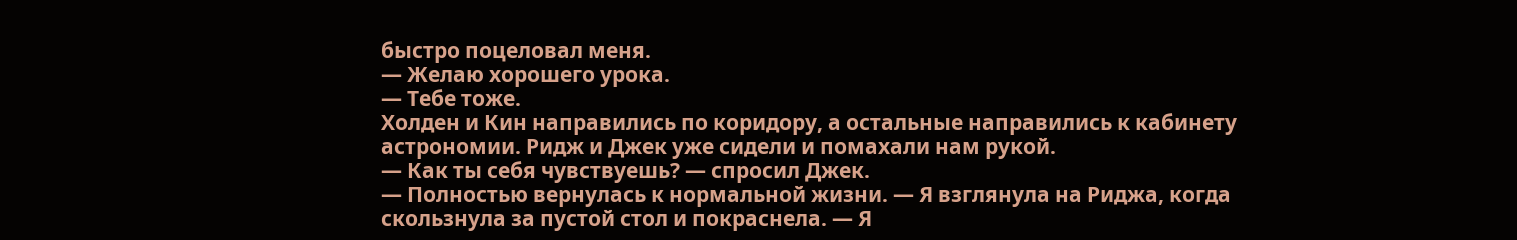быстро поцеловал меня.
— Желаю хорошего урока.
— Тебе тоже.
Холден и Кин направились по коридору, а остальные направились к кабинету астрономии. Ридж и Джек уже сидели и помахали нам рукой.
— Как ты себя чувствуешь? — спросил Джек.
— Полностью вернулась к нормальной жизни. — Я взглянула на Риджа, когда скользнула за пустой стол и покраснела. — Я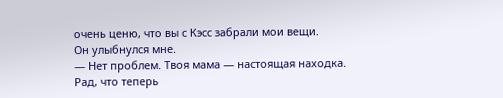очень ценю, что вы с Кэсс забрали мои вещи.
Он улыбнулся мне.
— Нет проблем. Твоя мама — настоящая находка. Рад, что теперь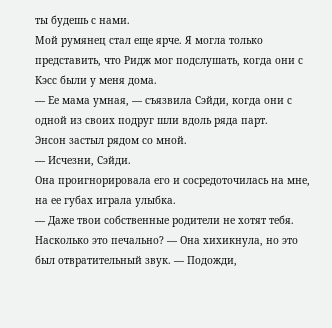ты будешь с нами.
Мой румянец стал еще ярче. Я могла только представить, что Ридж мог подслушать, когда они с Кэсс были у меня дома.
— Ее мама умная, — съязвила Сэйди, когда они с одной из своих подруг шли вдоль ряда парт.
Энсон застыл рядом со мной.
— Исчезни, Сэйди.
Она проигнорировала его и сосредоточилась на мне, на ее губах играла улыбка.
— Даже твои собственные родители не хотят тебя. Насколько это печально? — Она хихикнула, но это был отвратительный звук. — Подожди,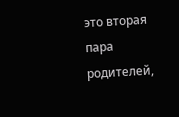это вторая пара родителей,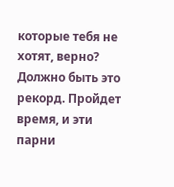которые тебя не хотят, верно? Должно быть это рекорд. Пройдет время, и эти парни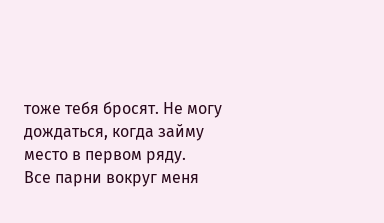тоже тебя бросят. Не могу дождаться, когда займу место в первом ряду.
Все парни вокруг меня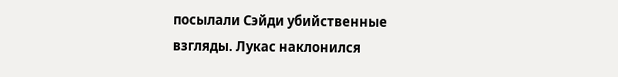посылали Сэйди убийственные взгляды. Лукас наклонился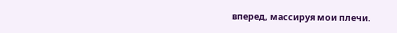вперед, массируя мои плечи.